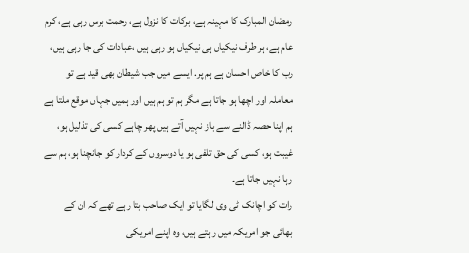رمضان المبارک کا مہینہ ہے، برکات کا نزول ہے، رحمت برس رہی ہے، کرم عام ہے، ہر طرف نیکیاں ہی نیکیاں ہو رہی ہیں ،عبادات کی جا رہی ہیں، رب کا خاص احسان ہے ہم پر. ایسے میں جب شیطان بھی قید ہے تو معاملہ اور اچھا ہو جاتا ہے مگر ہم تو ہم ہیں اور ہمیں جہاں موقع ملتا ہے ہم اپنا حصہ ڈالنے سے باز نہیں آتے ہیں پھر چاہے کسی کی تذلیل ہو، غیبت ہو، کسی کی حق تلفی ہو یا دوسروں کے کردار کو جانچنا ہو، ہم سے رہا نہیں جاتا ہے۔
رات کو اچانک ٹی وی لگایا تو ایک صاحب بتا رہے تھے کہ ان کے بھائی جو امریکہ میں رہتے ہیں، وہ اپنے امریکی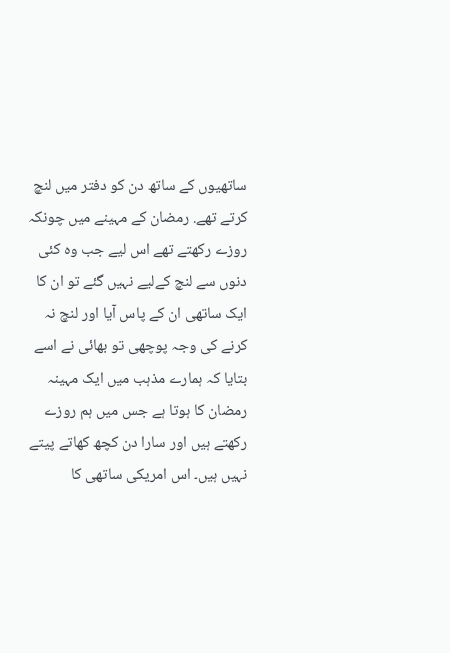ساتھیوں کے ساتھ دن کو دفتر میں لنچ کرتے تھے. رمضان کے مہینے میں چونکہ روزے رکھتے تھے اس لیے جب وہ کئی دنوں سے لنچ کےلیے نہیں گئے تو ان کا ایک ساتھی ان کے پاس آیا اور لنچ نہ کرنے کی وجہ پوچھی تو بھائی نے اسے بتایا کہ ہمارے مذہب میں ایک مہینہ رمضان کا ہوتا ہے جس میں ہم روزے رکھتے ہیں اور سارا دن کچھ کھاتے پیتے نہیں ہیں۔ اس امریکی ساتھی کا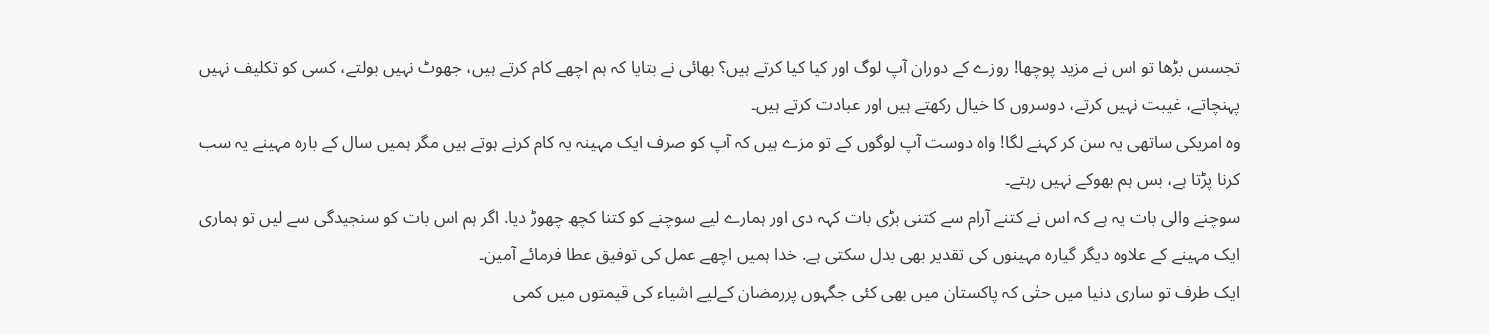تجسس بڑھا تو اس نے مزید پوچھا! روزے کے دوران آپ لوگ اور کیا کیا کرتے ہیں؟ بھائی نے بتایا کہ ہم اچھے کام کرتے ہیں، جھوٹ نہیں بولتے، کسی کو تکلیف نہیں پہنچاتے، غیبت نہیں کرتے، دوسروں کا خیال رکھتے ہیں اور عبادت کرتے ہیں۔
وہ امریکی ساتھی یہ سن کر کہنے لگا! واہ دوست آپ لوگوں کے تو مزے ہیں کہ آپ کو صرف ایک مہینہ یہ کام کرنے ہوتے ہیں مگر ہمیں سال کے بارہ مہینے یہ سب کرنا پڑتا ہے، بس ہم بھوکے نہیں رہتے۔
سوچنے والی بات یہ ہے کہ اس نے کتنے آرام سے کتنی بڑی بات کہہ دی اور ہمارے لیے سوچنے کو کتنا کچھ چھوڑ دیا. اگر ہم اس بات کو سنجیدگی سے لیں تو ہماری ایک مہینے کے علاوہ دیگر گیارہ مہینوں کی تقدیر بھی بدل سکتی ہے. خدا ہمیں اچھے عمل کی توفیق عطا فرمائے آمین۔
ایک طرف تو ساری دنیا میں حتٰی کہ پاکستان میں بھی کئی جگہوں پررمضان کےلیے اشیاء کی قیمتوں میں کمی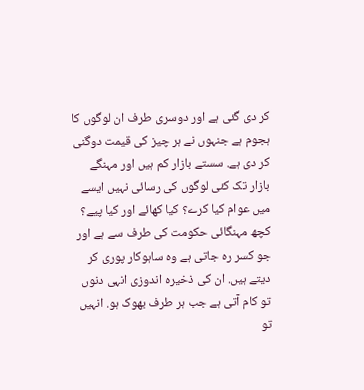کر دی گئی ہے اور دوسری طرف ان لوگوں کا ہجوم ہے جنہوں نے ہر چیز کی قیمت دوگنی کر دی ہے. سستے بازار کم ہیں اور مہنگے بازار تک کئی لوگوں کی رسائی نہیں ایسے میں عوام کیا کرے؟ کیا کھائے اور کیا پیے؟ کچھ مہنگائی حکومت کی طرف سے ہے اور جو کسر رہ جاتی ہے وہ ساہوکار پوری کر دیتے ہیں. ان کی ذخیرہ اندوزی انہی دنوں تو کام آتی ہے جب ہر طرف بھوک ہو. انہیں تو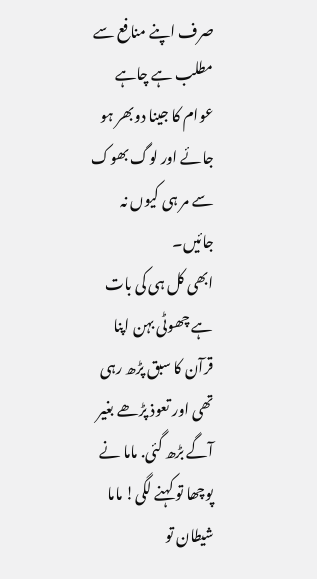صرف اپنے منافع سے مطلب ہے چاہے عوام کا جینا دوبھر ہو جائے اور لوگ بھوک سے مر ہی کیوں نہ جائیں۔
ابھی کل ہی کی بات ہے چھوٹی بہن اپنا قرآن کا سبق پڑھ رہی تھی اور تعوذ پڑھے بغیر آگے بڑھ گئی. ماما نے پوچھا تو کہنے لگی! ماما شیطان تو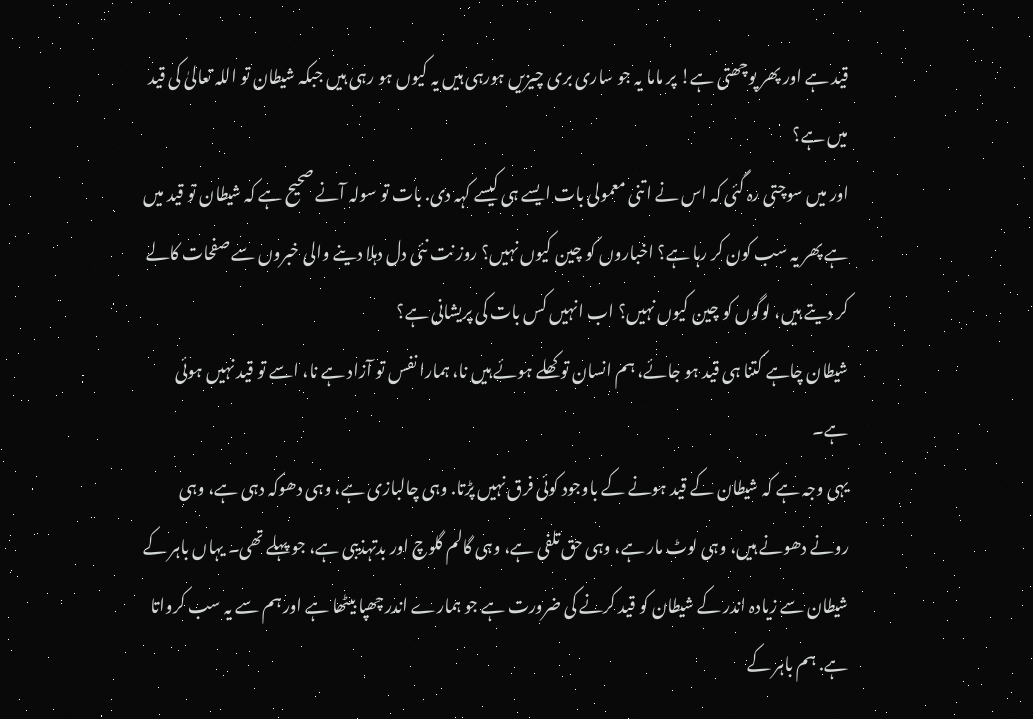قید ہے اور پھر پوچھتی ہے! پر ماما یہ جو ساری بری چیزیں ہورہی ہیں یہ کیوں ہو رہی ہیں جبکہ شیطان تو اللہ تعالیٰ کی قید میں ہے؟
اور میں سوچتی رہ گئی کہ اس نے اتنی معمولی بات ایسے ہی کیسے کہہ دی. بات تو سولہ آنے صحیح ہے کہ شیطان تو قید میں ہے پھر یہ سب کون کر رہا ہے؟ اخباروں کو چین کیوں نہیں؟ روز نت نئی دل دہلا دینے والی خبروں سے صفحات کالے کر دیتے ہیں، لوگوں کو چین کیوں نہیں؟ اب انہیں کس بات کی پریشانی ہے؟
شیطان چاہے کتنا ہی قید ہو جائے، ہم انسان تو کھلے ہوئے ہیں نا، ہمارا نفس تو آزاد ہے نا، اسے تو قید نہیں ہوئی ہے۔
یہی وجہ ہے کہ شیطان کے قید ہونے کے باوجود کوئی فرق نہیں پڑتا. وہی چالبازی ہے، وہی دھوکہ دہی ہے، وہی رونے دھونے ہیں، وہی لوٹ مار ہے، وہی حق تلفی ہے، وہی گالم گلوچ اور بدتہذیبی ہے، جو پہلے تھی۔ یہاں باہر کے شیطان سے زیادہ اندر کے شیطان کو قید کرنے کی ضرورت ہے جو ہمارے اندر چھپا بیٹھا ہے اور ہم سے یہ سب کرواتا ہے. ہم باہر کے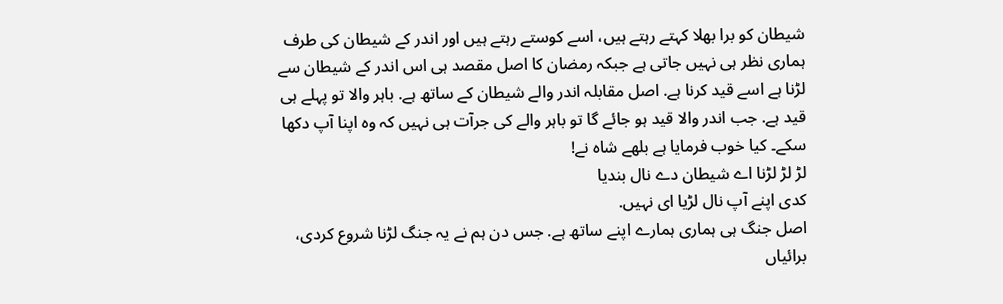شیطان کو برا بھلا کہتے رہتے ہیں، اسے کوستے رہتے ہیں اور اندر کے شیطان کی طرف ہماری نظر ہی نہیں جاتی ہے جبکہ رمضان کا اصل مقصد ہی اس اندر کے شیطان سے لڑنا ہے اسے قید کرنا ہے. اصل مقابلہ اندر والے شیطان کے ساتھ ہے. باہر والا تو پہلے ہی قید ہے. جب اندر والا قید ہو جائے گا تو باہر والے کی جرآت ہی نہیں کہ وہ اپنا آپ دکھا سکے۔ کیا خوب فرمایا ہے بلھے شاہ نے!
لڑ لڑ لڑنا اے شیطان دے نال بندیا
کدی اپنے آپ نال لڑیا ای نہیں.
اصل جنگ ہی ہماری ہمارے اپنے ساتھ ہے. جس دن ہم نے یہ جنگ لڑنا شروع کردی، برائیاں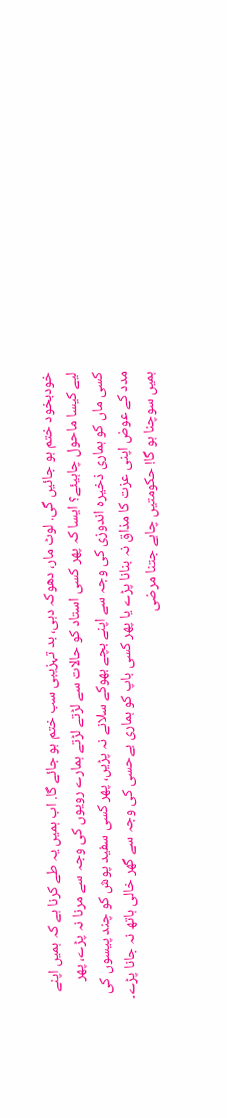خودبخود ختم ہو جائیں گی. لوٹ مار، دھوکہ دہی، بد تہزیبی سب ختم ہو جائے گا. اب ہمیں یہ طے کرنا ہے کہ ہمیں اپنے لیے کیسا ماحول چاہیئے؟ ایسا کہ پھر کسی استاد کو حالات سے لڑتے لڑتے ہمارے رویوں کی وجہ سے مرنا نہ پڑے، پھر کسی ماں کو ہماری ذخیرہ اندوزی کی وجہ سے اپنے بچے بھوکے سلانے نہ پڑیں، پھر کسی سفید پوش کو چند پیسوں کی مدد کے عوض اپنی عزت کا مذاق نہ بنانا پڑے یا پھر کسی باپ کو ہماری بےحسی کی وجہ سے گھر خالی ہاتھ نہ جانا پڑے۔ ہمیں سوچنا ہو گا! حکومتیں چاہے جتنا مرضی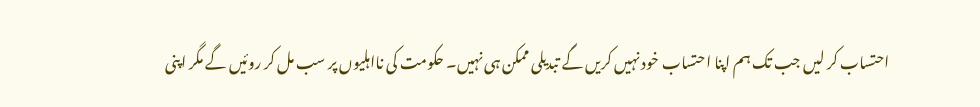احتساب کر لیں جب تک ہم اپنا احتساب خود نہیں کریں گے تبدیلی ممکن ہی نہیں۔ حکومت کی نااہلیوں پر سب مل کر روئیں گے مگر اپنی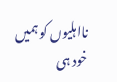نااہلیوں کو ہمیں خود ہی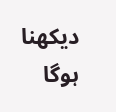دیکھنا ہوگا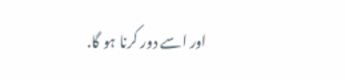اور اسے دور کرنا ہو گا.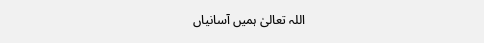اللہ تعالیٰ ہمیں آسانیاں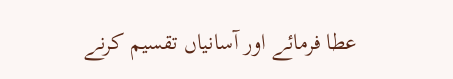عطا فرمائے اور آسانیاں تقسیم کرنے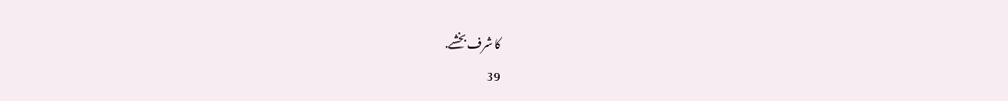کا شرف بخشے.
39